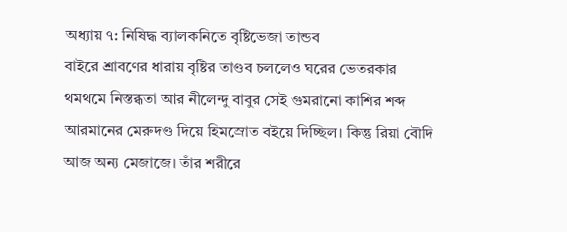অধ্যায় ৭: নিষিদ্ধ ব্যালকনিতে বৃষ্টিভেজা তান্ডব
বাইরে শ্রাবণের ধারায় বৃষ্টির তাণ্ডব চললেও ঘরের ভেতরকার থমথমে নিস্তব্ধতা আর নীলেন্দু বাবুর সেই গুমরানো কাশির শব্দ আরমানের মেরুদণ্ড দিয়ে হিমস্রোত বইয়ে দিচ্ছিল। কিন্তু রিয়া বৌদি আজ অন্য মেজাজে। তাঁর শরীরে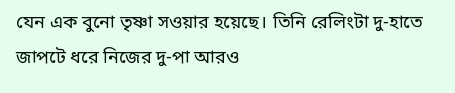যেন এক বুনো তৃষ্ণা সওয়ার হয়েছে। তিনি রেলিংটা দু-হাতে জাপটে ধরে নিজের দু-পা আরও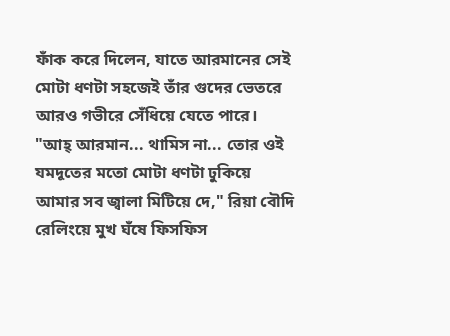ফাঁক করে দিলেন, যাতে আরমানের সেই মোটা ধণটা সহজেই তাঁর গুদের ভেতরে আরও গভীরে সেঁধিয়ে যেতে পারে।
"আহ্ আরমান... থামিস না... তোর ওই যমদূতের মতো মোটা ধণটা ঢুকিয়ে আমার সব জ্বালা মিটিয়ে দে," রিয়া বৌদি রেলিংয়ে মুখ ঘঁষে ফিসফিস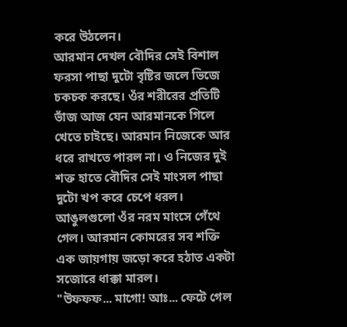করে উঠলেন।
আরমান দেখল বৌদির সেই বিশাল ফরসা পাছা দুটো বৃষ্টির জলে ভিজে চকচক করছে। ওঁর শরীরের প্রতিটি ভাঁজ আজ যেন আরমানকে গিলে খেতে চাইছে। আরমান নিজেকে আর ধরে রাখতে পারল না। ও নিজের দুই শক্ত হাতে বৌদির সেই মাংসল পাছা দুটো খপ করে চেপে ধরল। আঙুলগুলো ওঁর নরম মাংসে গেঁথে গেল। আরমান কোমরের সব শক্তি এক জায়গায় জড়ো করে হঠাত একটা সজোরে ধাক্কা মারল।
"উফফফ... মাগো! আঃ... ফেটে গেল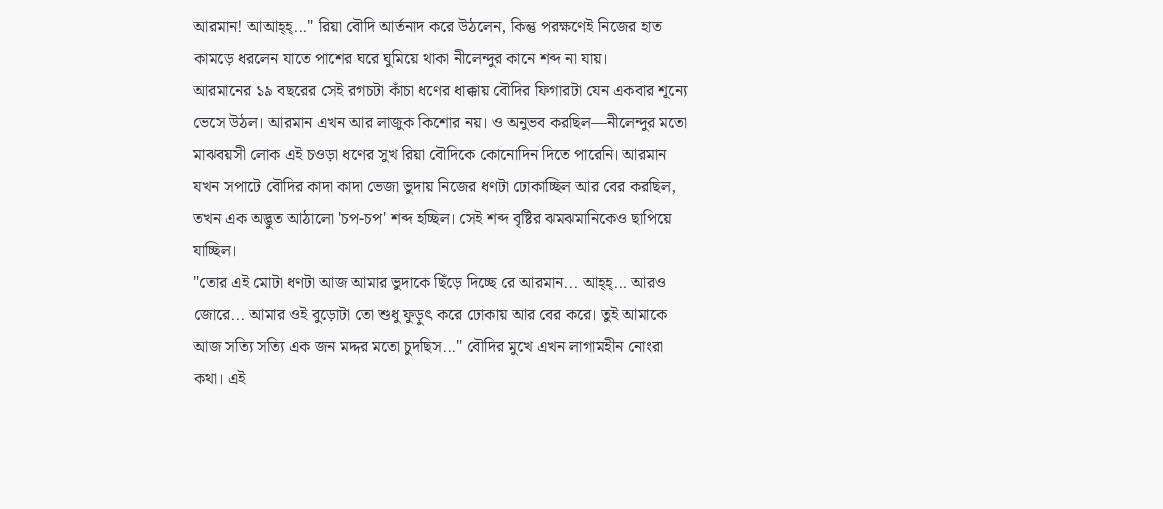আরমান! আআহ্হ্..." রিয়া বৌদি আর্তনাদ করে উঠলেন, কিন্তু পরক্ষণেই নিজের হাত কামড়ে ধরলেন যাতে পাশের ঘরে ঘুমিয়ে থাকা নীলেন্দুর কানে শব্দ না যায়।
আরমানের ১৯ বছরের সেই রগচটা কাঁচা ধণের ধাক্কায় বৌদির ফিগারটা যেন একবার শূন্যে ভেসে উঠল। আরমান এখন আর লাজুক কিশোর নয়। ও অনুভব করছিল—নীলেন্দুর মতো মাঝবয়সী লোক এই চওড়া ধণের সুখ রিয়া বৌদিকে কোনোদিন দিতে পারেনি। আরমান যখন সপাটে বৌদির কাদা কাদা ভেজা ভুদায় নিজের ধণটা ঢোকাচ্ছিল আর বের করছিল, তখন এক অদ্ভুত আঠালো 'চপ-চপ' শব্দ হচ্ছিল। সেই শব্দ বৃষ্টির ঝমঝমানিকেও ছাপিয়ে যাচ্ছিল।
"তোর এই মোটা ধণটা আজ আমার ভুদাকে ছিঁড়ে দিচ্ছে রে আরমান... আহ্হ্... আরও জোরে... আমার ওই বুড়োটা তো শুধু ফুড়ুৎ করে ঢোকায় আর বের করে। তুই আমাকে আজ সত্যি সত্যি এক জন মদ্দর মতো চুদছিস..." বৌদির মুখে এখন লাগামহীন নোংরা কথা। এই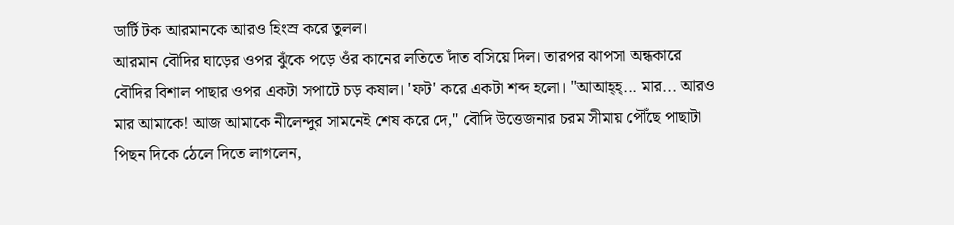ডার্টি টক আরমানকে আরও হিংস্র করে তুলল।
আরমান বৌদির ঘাড়ের ওপর ঝুঁকে পড়ে ওঁর কানের লতিতে দাঁত বসিয়ে দিল। তারপর ঝাপসা অন্ধকারে বৌদির বিশাল পাছার ওপর একটা সপাটে চড় কষাল। 'ফট' করে একটা শব্দ হলো। "আআহ্হ্... মার... আরও মার আমাকে! আজ আমাকে নীলেন্দুর সামনেই শেষ করে দে," বৌদি উত্তেজনার চরম সীমায় পৌঁছে পাছাটা পিছন দিকে ঠেলে দিতে লাগলেন,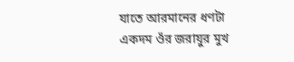যাতে আরমানের ধণটা একদম ওঁর জরায়ুর মুখ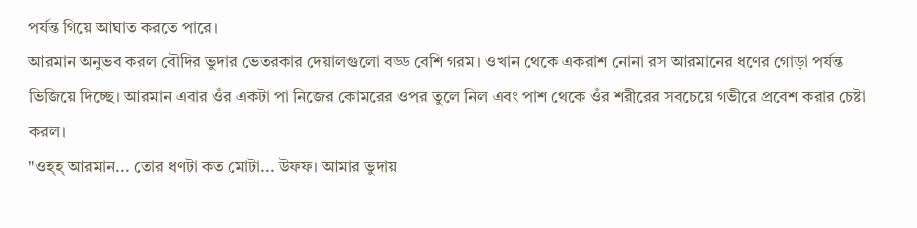পর্যন্ত গিয়ে আঘাত করতে পারে।
আরমান অনুভব করল বৌদির ভুদার ভেতরকার দেয়ালগুলো বড্ড বেশি গরম। ওখান থেকে একরাশ নোনা রস আরমানের ধণের গোড়া পর্যন্ত ভিজিয়ে দিচ্ছে। আরমান এবার ওঁর একটা পা নিজের কোমরের ওপর তুলে নিল এবং পাশ থেকে ওঁর শরীরের সবচেয়ে গভীরে প্রবেশ করার চেষ্টা করল।
"ওহ্হ্ আরমান... তোর ধণটা কত মোটা... উফফ। আমার ভুদায়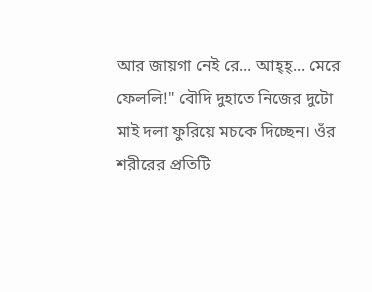আর জায়গা নেই রে... আহ্হ্... মেরে ফেললি!" বৌদি দুহাতে নিজের দুটো মাই দলা ফুরিয়ে মচকে দিচ্ছেন। ওঁর শরীরের প্রতিটি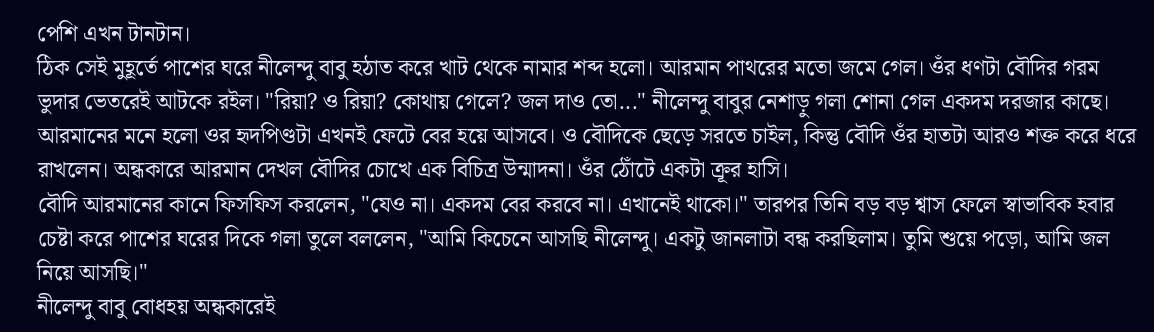পেশি এখন টানটান।
ঠিক সেই মুহূর্তে পাশের ঘরে নীলেন্দু বাবু হঠাত করে খাট থেকে নামার শব্দ হলো। আরমান পাথরের মতো জমে গেল। ওঁর ধণটা বৌদির গরম ভুদার ভেতরেই আটকে রইল। "রিয়া? ও রিয়া? কোথায় গেলে? জল দাও তো..." নীলেন্দু বাবুর নেশাড়ু গলা শোনা গেল একদম দরজার কাছে।
আরমানের মনে হলো ওর হৃদপিণ্ডটা এখনই ফেটে বের হয়ে আসবে। ও বৌদিকে ছেড়ে সরতে চাইল, কিন্তু বৌদি ওঁর হাতটা আরও শক্ত করে ধরে রাখলেন। অন্ধকারে আরমান দেখল বৌদির চোখে এক বিচিত্র উন্মাদনা। ওঁর ঠোঁটে একটা ক্রূর হাসি।
বৌদি আরমানের কানে ফিসফিস করলেন, "যেও না। একদম বের করবে না। এখানেই থাকো।" তারপর তিনি বড় বড় শ্বাস ফেলে স্বাভাবিক হবার চেষ্টা করে পাশের ঘরের দিকে গলা তুলে বললেন, "আমি কিচেনে আসছি নীলেন্দু। একটু জানলাটা বন্ধ করছিলাম। তুমি শুয়ে পড়ো, আমি জল নিয়ে আসছি।"
নীলেন্দু বাবু বোধহয় অন্ধকারেই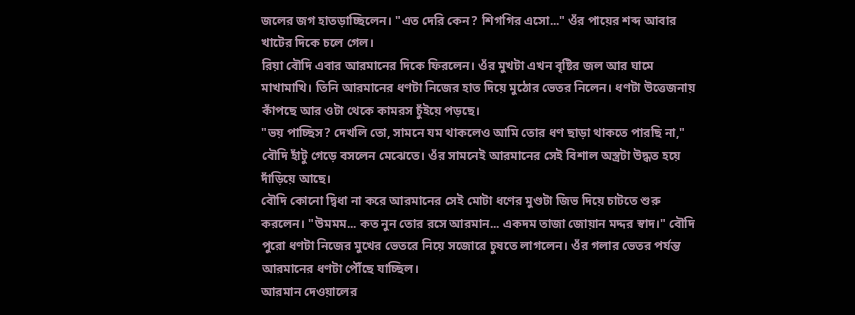জলের জগ হাতড়াচ্ছিলেন। "এত দেরি কেন? শিগগির এসো..." ওঁর পায়ের শব্দ আবার খাটের দিকে চলে গেল।
রিয়া বৌদি এবার আরমানের দিকে ফিরলেন। ওঁর মুখটা এখন বৃষ্টির জল আর ঘামে মাখামাখি। তিনি আরমানের ধণটা নিজের হাত দিয়ে মুঠোর ভেতর নিলেন। ধণটা উত্তেজনায় কাঁপছে আর ওটা থেকে কামরস চুঁইয়ে পড়ছে।
"ভয় পাচ্ছিস? দেখলি তো, সামনে যম থাকলেও আমি তোর ধণ ছাড়া থাকতে পারছি না," বৌদি হাঁটু গেড়ে বসলেন মেঝেতে। ওঁর সামনেই আরমানের সেই বিশাল অস্ত্রটা উদ্ধত হয়ে দাঁড়িয়ে আছে।
বৌদি কোনো দ্বিধা না করে আরমানের সেই মোটা ধণের মুণ্ডটা জিভ দিয়ে চাটতে শুরু করলেন। "উমমম... কত নুন তোর রসে আরমান... একদম তাজা জোয়ান মদ্দর স্বাদ।" বৌদি পুরো ধণটা নিজের মুখের ভেতরে নিয়ে সজোরে চুষতে লাগলেন। ওঁর গলার ভেতর পর্যন্ত আরমানের ধণটা পৌঁছে যাচ্ছিল।
আরমান দেওয়ালের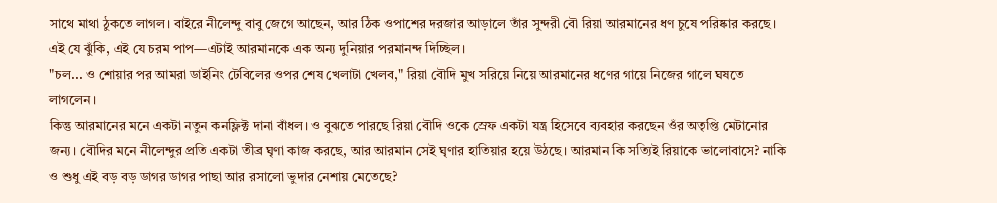সাথে মাথা ঠুকতে লাগল। বাইরে নীলেন্দু বাবু জেগে আছেন, আর ঠিক ওপাশের দরজার আড়ালে তাঁর সুন্দরী বৌ রিয়া আরমানের ধণ চুষে পরিষ্কার করছে। এই যে ঝুঁকি, এই যে চরম পাপ—এটাই আরমানকে এক অন্য দুনিয়ার পরমানন্দ দিচ্ছিল।
"চল... ও শোয়ার পর আমরা ডাইনিং টেবিলের ওপর শেষ খেলাটা খেলব," রিয়া বৌদি মুখ সরিয়ে নিয়ে আরমানের ধণের গায়ে নিজের গালে ঘষতে লাগলেন।
কিন্তু আরমানের মনে একটা নতুন কনফ্লিক্ট দানা বাঁধল। ও বুঝতে পারছে রিয়া বৌদি ওকে স্রেফ একটা যন্ত্র হিসেবে ব্যবহার করছেন ওঁর অতৃপ্তি মেটানোর জন্য। বৌদির মনে নীলেন্দুর প্রতি একটা তীব্র ঘৃণা কাজ করছে, আর আরমান সেই ঘৃণার হাতিয়ার হয়ে উঠছে। আরমান কি সত্যিই রিয়াকে ভালোবাসে? নাকি ও শুধু এই বড় বড় ডাগর ডাগর পাছা আর রসালো ভুদার নেশায় মেতেছে?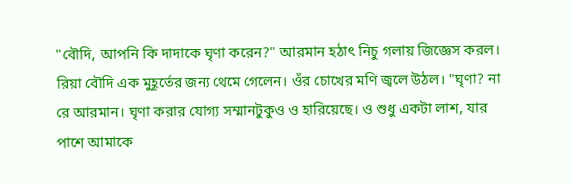"বৌদি, আপনি কি দাদাকে ঘৃণা করেন?" আরমান হঠাৎ নিচু গলায় জিজ্ঞেস করল।
রিয়া বৌদি এক মুহূর্তের জন্য থেমে গেলেন। ওঁর চোখের মণি জ্বলে উঠল। "ঘৃণা? না রে আরমান। ঘৃণা করার যোগ্য সম্মানটুকুও ও হারিয়েছে। ও শুধু একটা লাশ, যার পাশে আমাকে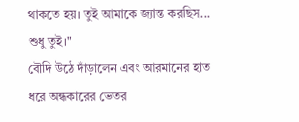থাকতে হয়। তুই আমাকে জ্যান্ত করছিস... শুধু তুই।"
বৌদি উঠে দাঁড়ালেন এবং আরমানের হাত ধরে অন্ধকারের ভেতর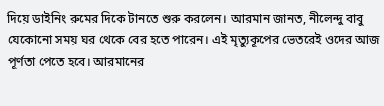দিয়ে ডাইনিং রুমের দিকে টানতে শুরু করলেন। আরমান জানত, নীলেন্দু বাবু যেকোনো সময় ঘর থেকে বের হতে পারেন। এই মৃত্যুকূপের ভেতরেই ওদের আজ পূর্ণতা পেতে হবে। আরমানের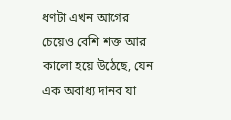ধণটা এখন আগের চেয়েও বেশি শক্ত আর কালো হয়ে উঠেছে, যেন এক অবাধ্য দানব যা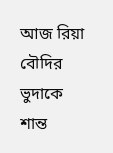আজ রিয়া বৌদির ভুদাকে শান্ত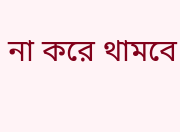না করে থামবে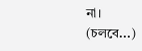না।
(চলবে...)